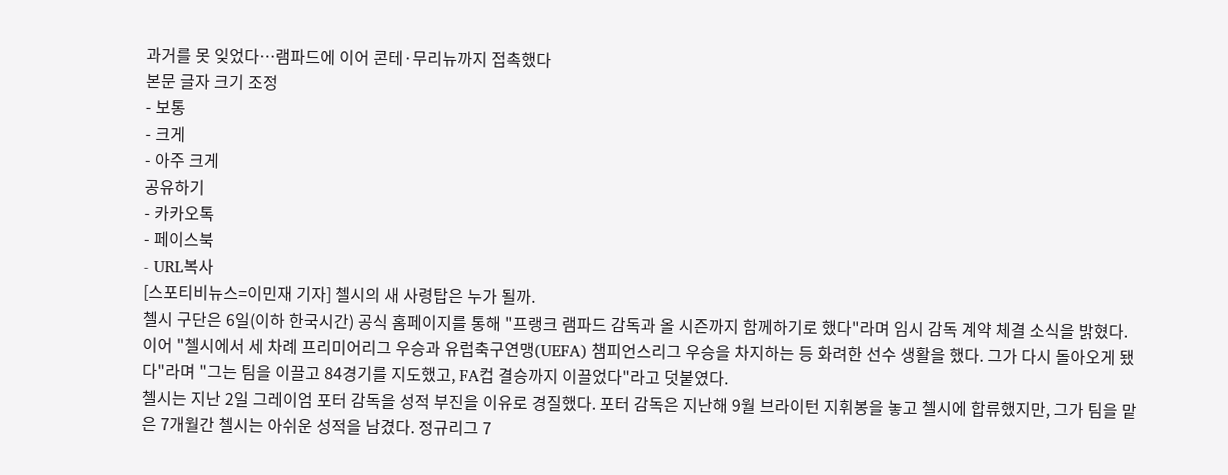과거를 못 잊었다…램파드에 이어 콘테·무리뉴까지 접촉했다
본문 글자 크기 조정
- 보통
- 크게
- 아주 크게
공유하기
- 카카오톡
- 페이스북
- URL복사
[스포티비뉴스=이민재 기자] 첼시의 새 사령탑은 누가 될까.
첼시 구단은 6일(이하 한국시간) 공식 홈페이지를 통해 "프랭크 램파드 감독과 올 시즌까지 함께하기로 했다"라며 임시 감독 계약 체결 소식을 밝혔다.
이어 "첼시에서 세 차례 프리미어리그 우승과 유럽축구연맹(UEFA) 챔피언스리그 우승을 차지하는 등 화려한 선수 생활을 했다. 그가 다시 돌아오게 됐다"라며 "그는 팀을 이끌고 84경기를 지도했고, FA컵 결승까지 이끌었다"라고 덧붙였다.
첼시는 지난 2일 그레이엄 포터 감독을 성적 부진을 이유로 경질했다. 포터 감독은 지난해 9월 브라이턴 지휘봉을 놓고 첼시에 합류했지만, 그가 팀을 맡은 7개월간 첼시는 아쉬운 성적을 남겼다. 정규리그 7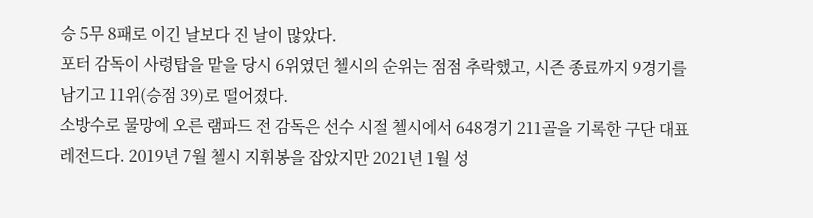승 5무 8패로 이긴 날보다 진 날이 많았다.
포터 감독이 사령탑을 맡을 당시 6위였던 첼시의 순위는 점점 추락했고, 시즌 종료까지 9경기를 남기고 11위(승점 39)로 떨어졌다.
소방수로 물망에 오른 램파드 전 감독은 선수 시절 첼시에서 648경기 211골을 기록한 구단 대표 레전드다. 2019년 7월 첼시 지휘봉을 잡았지만 2021년 1월 성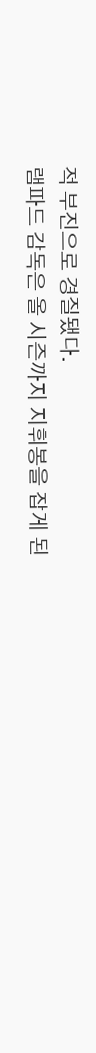적 부진으로 경질됐다.
램파드 감독은 올 시즌까지 지휘봉을 잡게 된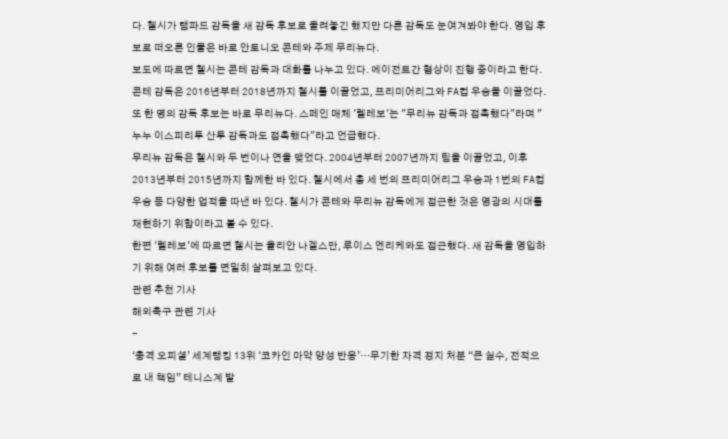다. 첼시가 램파드 감독을 새 감독 후보로 올려놓긴 했지만 다른 감독도 눈여겨봐야 한다. 영입 후보로 떠오른 인물은 바로 안토니오 콘테와 주제 무리뉴다.
보도에 따르면 첼시는 콘테 감독과 대화를 나누고 있다. 에이전트간 협상이 진행 중이라고 한다. 콘테 감독은 2016년부터 2018년까지 첼시를 이끌었고, 프리미어리그와 FA컵 우승을 이끌었다.
또 한 명의 감독 후보는 바로 무리뉴다. 스페인 매체 '렐레보'는 "무리뉴 감독과 접촉했다"라며 "누누 이스피리투 산투 감독과도 접촉했다"라고 언급했다.
무리뉴 감독은 첼시와 두 번이나 연을 맺었다. 2004년부터 2007년까지 팀을 이끌었고, 이후 2013년부터 2015년까지 함께한 바 있다. 첼시에서 총 세 번의 프리미어리그 우승과 1번의 FA컵 우승 등 다양한 업적을 따낸 바 있다. 첼시가 콘테와 무리뉴 감독에게 접근한 것은 영광의 시대를 재현하기 위함이라고 볼 수 있다.
한편 '렐레보'에 따르면 첼시는 율리안 나겔스만, 루이스 엔리케와도 접근했다. 새 감독을 영입하기 위해 여러 후보를 면밀히 살펴보고 있다.
관련 추천 기사
해외축구 관련 기사
-
‘충격 오피셜’ 세계랭킹 13위 ‘코카인 마약 양성 반응’…무기한 자격 정지 처분 “큰 실수, 전적으로 내 책임” 테니스계 발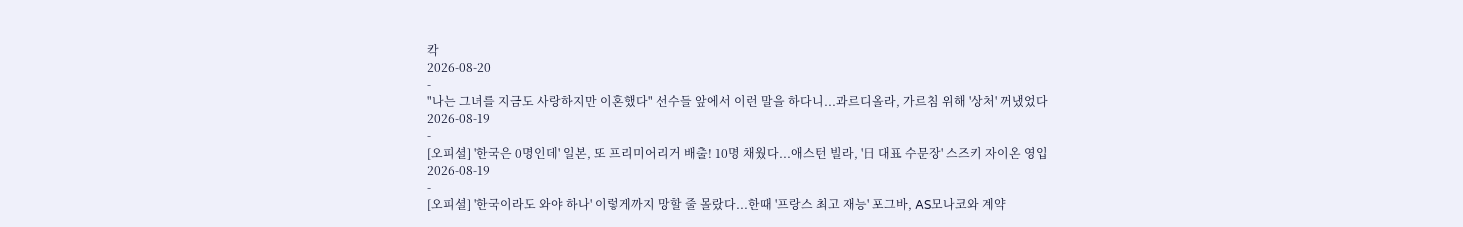칵
2026-08-20
-
"나는 그녀를 지금도 사랑하지만 이혼했다" 선수들 앞에서 이런 말을 하다니...과르디올라, 가르침 위해 '상처' 꺼냈었다
2026-08-19
-
[오피셜] '한국은 0명인데' 일본, 또 프리미어리거 배출! 10명 채웠다...애스턴 빌라, '日 대표 수문장' 스즈키 자이온 영입
2026-08-19
-
[오피셜] '한국이라도 와야 하나' 이렇게까지 망할 줄 몰랐다...한때 '프랑스 최고 재능' 포그바, AS모나코와 계약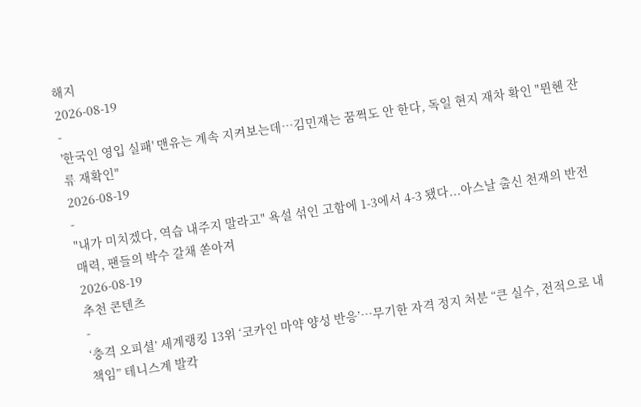해지
2026-08-19
-
'한국인 영입 실패' 맨유는 계속 지켜보는데…김민재는 꿈쩍도 안 한다, 독일 현지 재차 확인 "뮌헨 잔류 재확인"
2026-08-19
-
"내가 미치겠다, 역습 내주지 말라고" 욕설 섞인 고함에 1-3에서 4-3 됐다...아스날 출신 천재의 반전 매력, 팬들의 박수 갈채 쏟아져
2026-08-19
추천 콘텐츠
-
‘충격 오피셜’ 세계랭킹 13위 ‘코카인 마약 양성 반응’…무기한 자격 정지 처분 “큰 실수, 전적으로 내 책임” 테니스계 발칵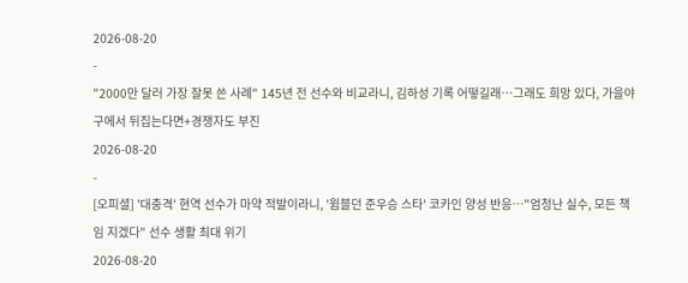2026-08-20
-
"2000만 달러 가장 잘못 쓴 사례" 145년 전 선수와 비교라니, 김하성 기록 어떻길래…그래도 희망 있다, 가을야구에서 뒤집는다면+경쟁자도 부진
2026-08-20
-
[오피셜] '대충격' 현역 선수가 마약 적발이라니, '윔블던 준우승 스타' 코카인 양성 반응…"엄청난 실수, 모든 책임 지겠다" 선수 생활 최대 위기
2026-08-20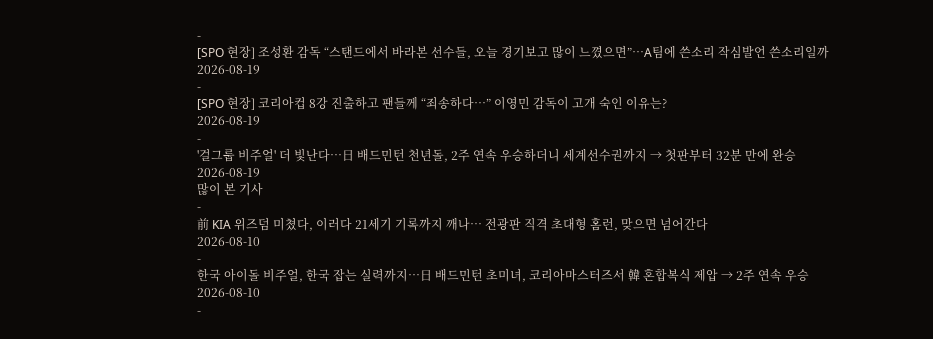-
[SPO 현장] 조성환 감독 “스탠드에서 바라본 선수들, 오늘 경기보고 많이 느꼈으면”…A팀에 쓴소리 작심발언 쓴소리일까
2026-08-19
-
[SPO 현장] 코리아컵 8강 진출하고 팬들께 “죄송하다…” 이영민 감독이 고개 숙인 이유는?
2026-08-19
-
'걸그룹 비주얼' 더 빛난다…日 배드민턴 천년돌, 2주 연속 우승하더니 세계선수권까지 → 첫판부터 32분 만에 완승
2026-08-19
많이 본 기사
-
前 KIA 위즈덤 미쳤다, 이러다 21세기 기록까지 깨나… 전광판 직격 초대형 홈런, 맞으면 넘어간다
2026-08-10
-
한국 아이돌 비주얼, 한국 잡는 실력까지…日 배드민턴 초미녀, 코리아마스터즈서 韓 혼합복식 제압 → 2주 연속 우승
2026-08-10
-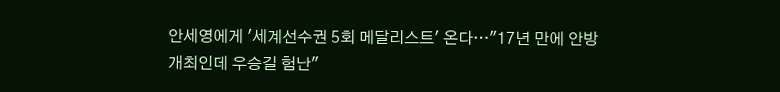안세영에게 '세계선수권 5회 메달리스트' 온다…"17년 만에 안방 개최인데 우승길 험난"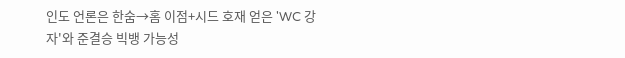인도 언론은 한숨→홈 이점+시드 호재 얻은 'WC 강자'와 준결승 빅뱅 가능성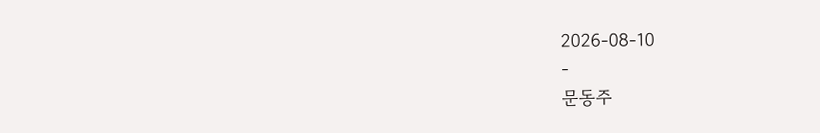2026-08-10
-
문동주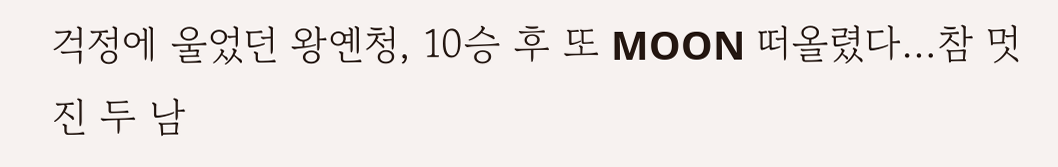걱정에 울었던 왕옌청, 10승 후 또 MOON 떠올렸다…참 멋진 두 남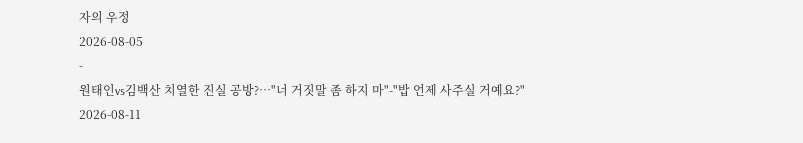자의 우정
2026-08-05
-
원태인vs김백산 치열한 진실 공방?…"너 거짓말 좀 하지 마"-"밥 언제 사주실 거예요?"
2026-08-11